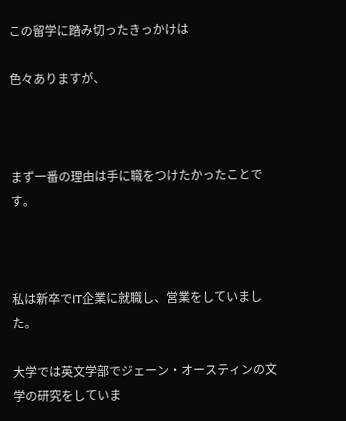この留学に踏み切ったきっかけは

色々ありますが、



まず一番の理由は手に職をつけたかったことです。



私は新卒でIT企業に就職し、営業をしていました。

大学では英文学部でジェーン・オースティンの文学の研究をしていま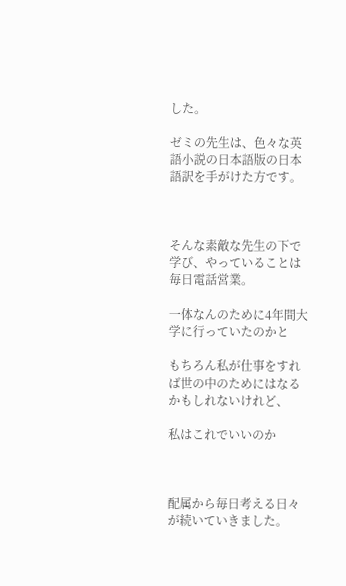した。

ゼミの先生は、色々な英語小説の日本語版の日本語訳を手がけた方です。



そんな素敵な先生の下で学び、やっていることは毎日電話営業。

一体なんのために4年間大学に行っていたのかと

もちろん私が仕事をすれば世の中のためにはなるかもしれないけれど、

私はこれでいいのか



配属から毎日考える日々が続いていきました。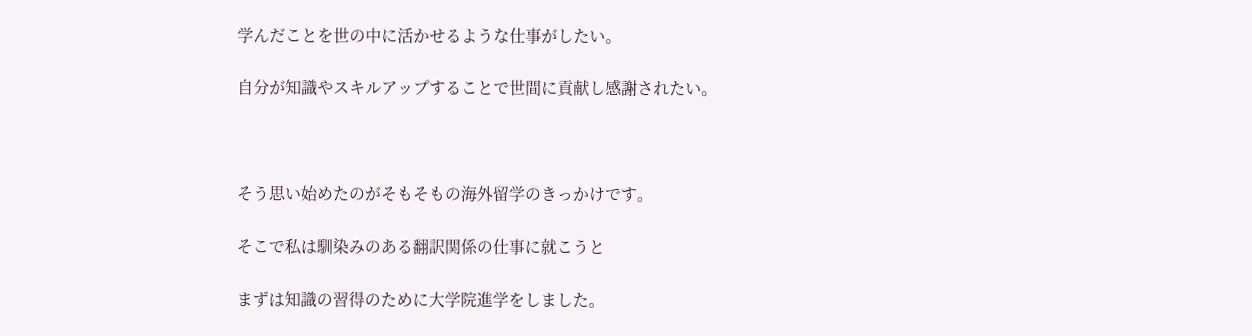学んだことを世の中に活かせるような仕事がしたい。

自分が知識やスキルアップすることで世間に貢献し感謝されたい。



そう思い始めたのがそもそもの海外留学のきっかけです。

そこで私は馴染みのある翻訳関係の仕事に就こうと

まずは知識の習得のために大学院進学をしました。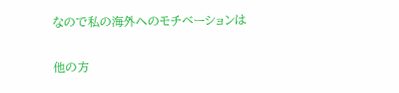なので私の海外へのモチベーションは

他の方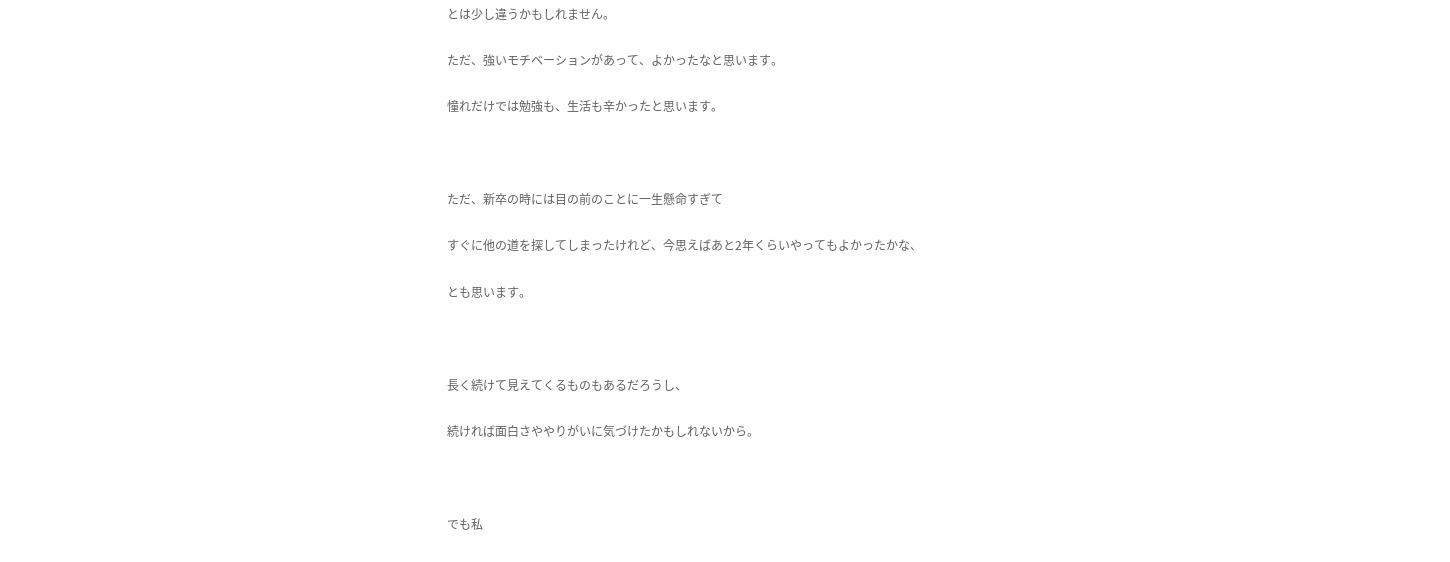とは少し違うかもしれません。

ただ、強いモチベーションがあって、よかったなと思います。

憧れだけでは勉強も、生活も辛かったと思います。



ただ、新卒の時には目の前のことに一生懸命すぎて

すぐに他の道を探してしまったけれど、今思えばあと2年くらいやってもよかったかな、

とも思います。



長く続けて見えてくるものもあるだろうし、

続ければ面白さややりがいに気づけたかもしれないから。



でも私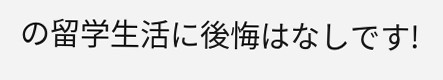の留学生活に後悔はなしです!